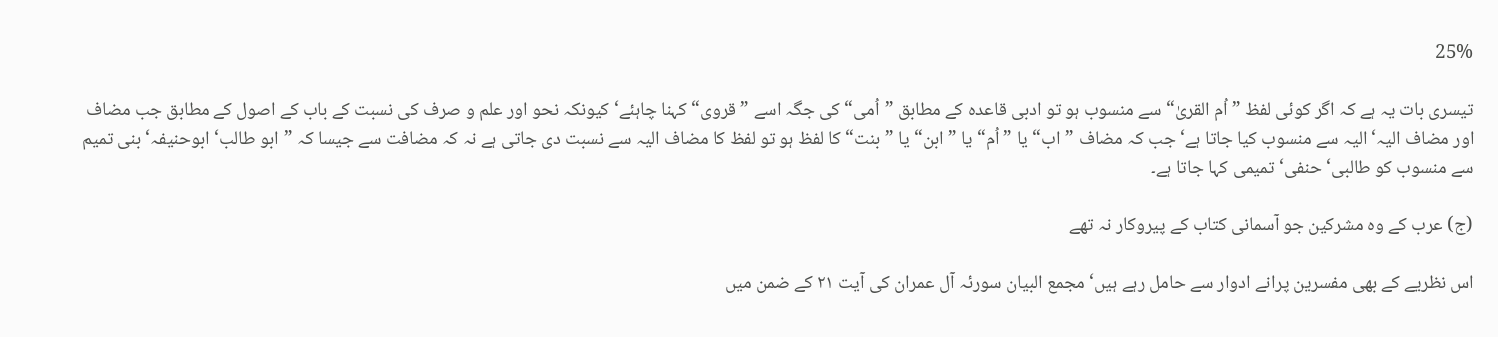25%

تیسری بات یہ ہے کہ اگر کوئی لفظ ”اُم القریٰ“ سے منسوب ہو تو ادبی قاعدہ کے مطابق ”اُمی“ کی جگہ اسے ”قروی“ کہنا چاہئے‘ کیونکہ نحو اور علم و صرف کی نسبت کے باب کے اصول کے مطابق جب مضاف اور مضاف الیہ‘ الیہ سے منسوب کیا جاتا ہے‘ جب کہ مضاف ”اب“ یا ”اُم“ یا ”ابن“ یا ”بنت“ کا لفظ ہو تو لفظ کا مضاف الیہ سے نسبت دی جاتی ہے نہ کہ مضافت سے جیسا کہ ”ابو طالب‘ ابوحنیفہ‘ بنی تمیم سے منسوب کو طالبی‘ حنفی‘ تمیمی کہا جاتا ہے۔

(ج) عرب کے وہ مشرکین جو آسمانی کتاب کے پیروکار نہ تھے

اس نظریے کے بھی مفسرین پرانے ادوار سے حامل رہے ہیں‘ مجمع البیان سورئہ آل عمران کی آیت ۲۱ کے ضمن میں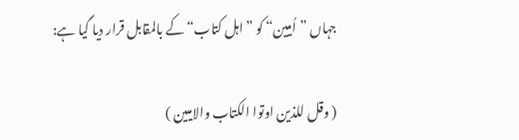جہاں ”اُمیین“ کو ”اہل کتاب“ کے بالمقابل قرار دیا گیا ہے:

( وقل للذین اوتوا الکتاب والامیین )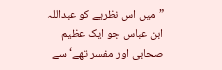”میں اس نظریے کو عبداللہ ابن عباس جو ایک عظیم صحابی اور مفسر تھے‘ سے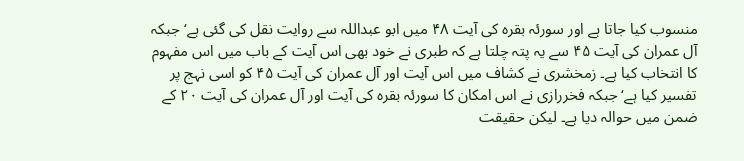منسوب کیا جاتا ہے اور سورئہ بقرہ کی آیت ۴۸ میں ابو عبداللہ سے روایت نقل کی گئی ہے‘ جبکہ آل عمران کی آیت ۴۵ سے یہ پتہ چلتا ہے کہ طبری نے خود بھی اس آیت کے باب میں اس مفہوم کا انتخاب کیا ہے۔ زمخشری نے کشاف میں اس آیت اور آل عمران کی آیت ۴۵ کو اسی نہج پر تفسیر کیا ہے‘ جبکہ فخررازی نے اس امکان کا سورئہ بقرہ کی آیت اور آل عمران کی آیت ۲۰ کے ضمن میں حوالہ دیا ہے۔ لیکن حقیقت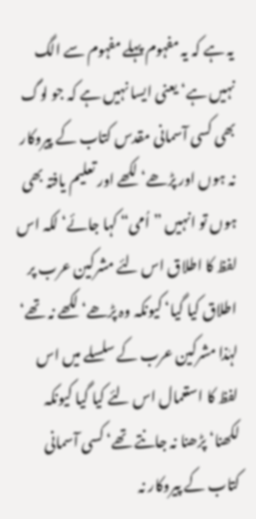یہ ہے کہ یہ مفہوم پہلے مفہوم سے الگ نہیں ہے‘ یعنی ایسا نہیں ہے کہ جو لوگ بھی کسی آسمانی مقدس کتاب کے پیروکار نہ ہوں اور پڑھے‘ لکھے اور تعلیم یافتہ بھی ہوں تو انہیں ”اُمی“ کہا جائے‘ لکہ اس لفظ کا اطلاق اس لئے مشرکین عرب پر اطلاق کیا گیا‘ کیونکہ وہ پڑھے‘ لکھے نہ تھے‘ لہٰذا مشرکین عرب کے سلسلے میں اس لفظ کا استعمال اس لئے کیا گیا کیونکہ لکھنا‘ پڑھنا نہ جانتے تھے‘ کسی آسمانی کتاب کے پیروکار نہ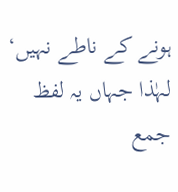ہونے کے ناطے نہیں‘ لہٰذا جہاں یہ لفظ جمع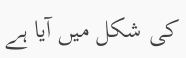کی شکل میں آیا ہے